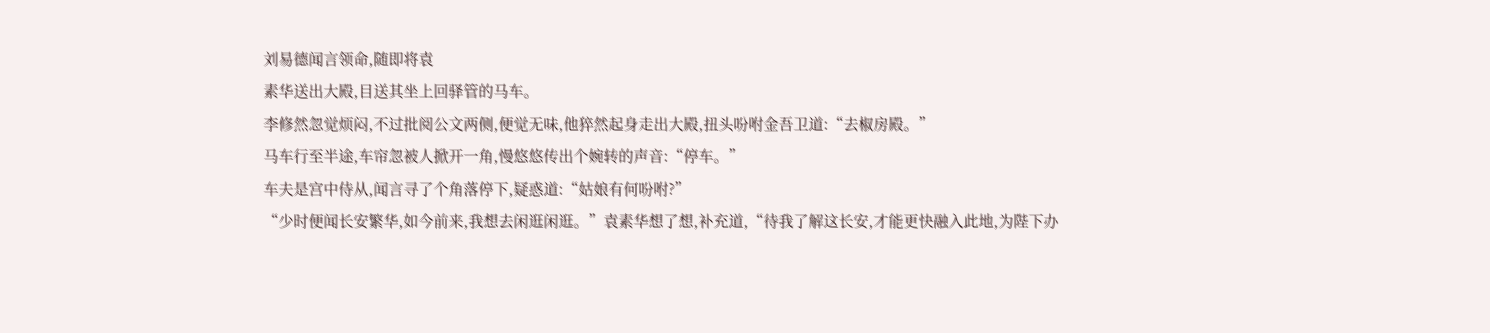刘易德闻言领命,随即将袁
素华送出大殿,目送其坐上回驿管的马车。
李修然忽觉烦闷,不过批阅公文两侧,便觉无味,他猝然起身走出大殿,扭头吩咐金吾卫道:“去椒房殿。”
马车行至半途,车帘忽被人掀开一角,慢悠悠传出个婉转的声音:“停车。”
车夫是宫中侍从,闻言寻了个角落停下,疑惑道:“姑娘有何吩咐?”
“少时便闻长安繁华,如今前来,我想去闲逛闲逛。”袁素华想了想,补充道,“待我了解这长安,才能更快融入此地,为陛下办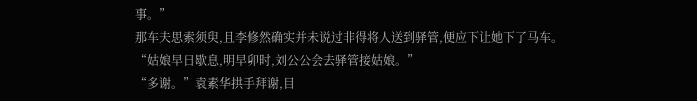事。”
那车夫思索须臾,且李修然确实并未说过非得将人送到驿管,便应下让她下了马车。
“姑娘早日歇息,明早卯时,刘公公会去驿管接姑娘。”
“多谢。”袁素华拱手拜谢,目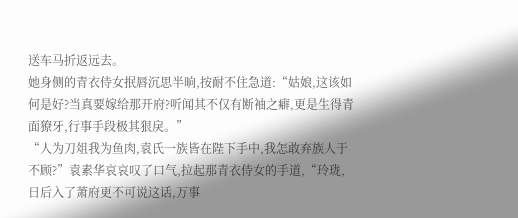送车马折返远去。
她身侧的青衣侍女抿唇沉思半晌,按耐不住急道:“姑娘,这该如何是好?当真要嫁给那开府?听闻其不仅有断袖之癖,更是生得青面獠牙,行事手段极其狠戾。”
“人为刀俎我为鱼肉,袁氏一族皆在陛下手中,我怎敢弃族人于不顾?”袁素华哀哀叹了口气,拉起那青衣侍女的手道,“玲珑,日后入了萧府更不可说这话,万事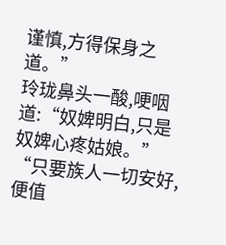谨慎,方得保身之道。”
玲珑鼻头一酸,哽咽道:“奴婢明白,只是奴婢心疼姑娘。”
“只要族人一切安好,便值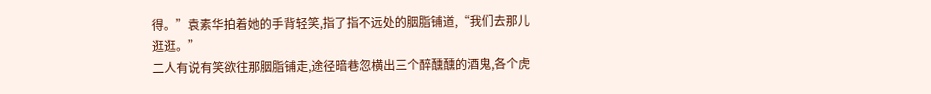得。”袁素华拍着她的手背轻笑,指了指不远处的胭脂铺道,“我们去那儿逛逛。”
二人有说有笑欲往那胭脂铺走,途径暗巷忽横出三个醉醺醺的酒鬼,各个虎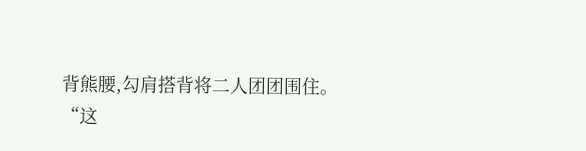背熊腰,勾肩搭背将二人团团围住。
“这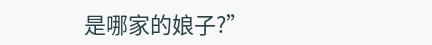是哪家的娘子?”